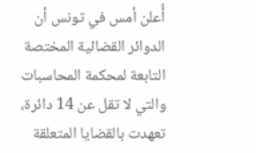أُعلن أمس في تونس أن الدوائر القضائية المختصة التابعة لمحكمة المحاسبات والتي لا تقل عن 14 دائرة، تعهدت بالقضايا المتعلقة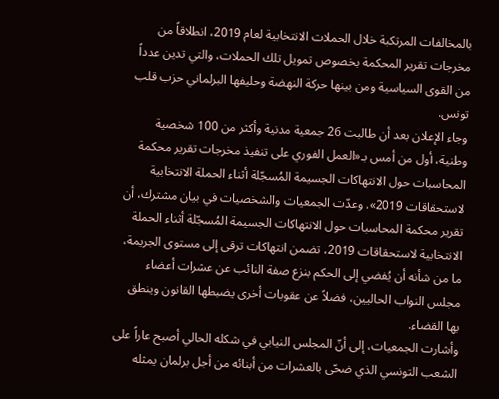بالمخالفات المرتكبة خلال الحملات الانتخابية لعام 2019، انطلاقاً من مخرجات تقرير المحكمة بخصوص تمويل تلك الحملات، والتي تدين عدداً من القوى السياسية ومن بينها حركة النهضة وحليفها البرلماني حزب قلب تونس.
وجاء الإعلان بعد أن طالبت 26 جمعية مدنية وأكثر من 100 شخصية وطنية، أول من أمس بـ«العمل الفوري على تنفيذ مخرجات تقرير محكمة المحاسبات حول الانتهاكات الجسيمة المُسجّلة أثناء الحملة الانتخابية لاستحقاقات 2019». وعدّت الجمعيات والشخصيات في بيان مشترك، أن تقرير محكمة المحاسبات حول الانتهاكات الجسيمة المُسجّلة أثناء الحملة الانتخابية لاستحقاقات 2019، تضمن انتهاكات ترقى إلى مستوى الجريمة، ما من شأنه أن يُفضي إلى الحكم بنزع صفة النائب عن عشرات أعضاء مجلس النواب الحاليين، فضلاً عن عقوبات أخرى يضبطها القانون وينطق بها القضاء.
وأشارت الجمعيات، إلى أنّ المجلس النيابي في شكله الحالي أصبح عاراً على الشعب التونسي الذي ضحّى بالعشرات من أبنائه من أجل برلمان يمثله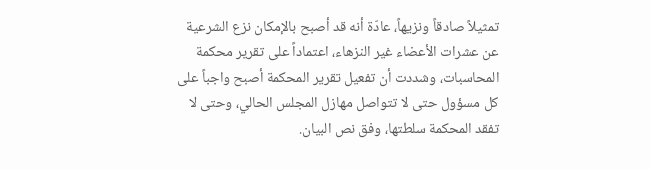تمثيلاً صادقاً ونزيهاً، عادّة أنه قد أصبح بالإمكان نزع الشرعية عن عشرات الأعضاء غير النزهاء، اعتماداً على تقرير محكمة المحاسبات، وشددت أن تفعيل تقرير المحكمة أصبح واجباً على كل مسؤول حتى لا تتواصل مهازل المجلس الحالي، وحتى لا تفقد المحكمة سلطتها، وفق نص البيان.